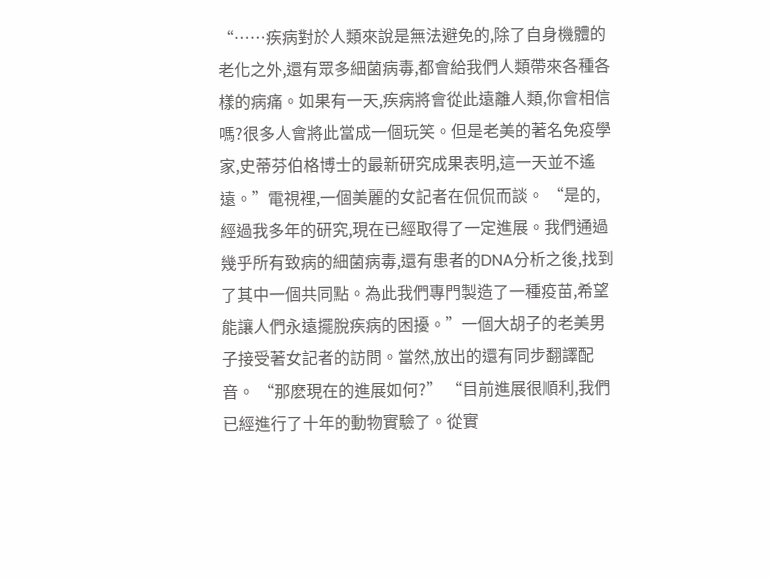“……疾病對於人類來說是無法避免的,除了自身機體的老化之外,還有眾多細菌病毒,都會給我們人類帶來各種各樣的病痛。如果有一天,疾病將會從此遠離人類,你會相信嗎?很多人會將此當成一個玩笑。但是老美的著名免疫學家,史蒂芬伯格博士的最新研究成果表明,這一天並不遙遠。”電視裡,一個美麗的女記者在侃侃而談。 “是的,經過我多年的研究,現在已經取得了一定進展。我們通過幾乎所有致病的細菌病毒,還有患者的DNA分析之後,找到了其中一個共同點。為此我們專門製造了一種疫苗,希望能讓人們永遠擺脫疾病的困擾。”一個大胡子的老美男子接受著女記者的訪問。當然,放出的還有同步翻譯配音。 “那麽現在的進展如何?” “目前進展很順利,我們已經進行了十年的動物實驗了。從實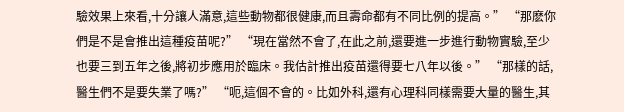驗效果上來看,十分讓人滿意,這些動物都很健康,而且壽命都有不同比例的提高。” “那麽你們是不是會推出這種疫苗呢?” “現在當然不會了,在此之前,還要進一步進行動物實驗,至少也要三到五年之後,將初步應用於臨床。我估計推出疫苗還得要七八年以後。” “那樣的話,醫生們不是要失業了嗎?” “呃,這個不會的。比如外科,還有心理科同樣需要大量的醫生,其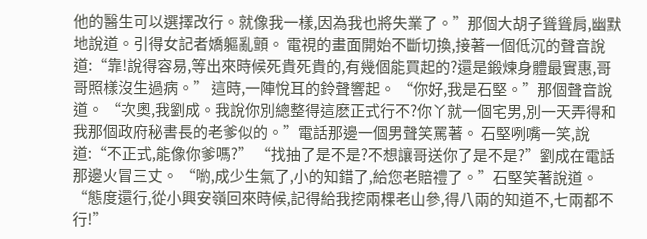他的醫生可以選擇改行。就像我一樣,因為我也將失業了。”那個大胡子聳聳肩,幽默地說道。引得女記者嬌軀亂顫。 電視的畫面開始不斷切換,接著一個低沉的聲音說道:“靠!說得容易,等出來時候死貴死貴的,有幾個能買起的?還是鍛煉身體最實惠,哥哥照樣沒生過病。” 這時,一陣悅耳的鈴聲響起。 “你好,我是石堅。”那個聲音說道。 “次奧,我劉成。我說你別總整得這麽正式行不?你丫就一個宅男,別一天弄得和我那個政府秘書長的老爹似的。”電話那邊一個男聲笑罵著。 石堅咧嘴一笑,說道:“不正式,能像你爹嗎?” “找抽了是不是?不想讓哥送你了是不是?”劉成在電話那邊火冒三丈。 “喲,成少生氣了,小的知錯了,給您老賠禮了。”石堅笑著說道。 “態度還行,從小興安嶺回來時候,記得給我挖兩棵老山參,得八兩的知道不,七兩都不行!”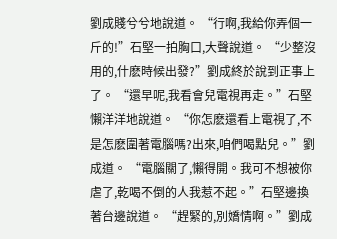劉成賤兮兮地說道。 “行啊,我給你弄個一斤的!”石堅一拍胸口,大聲說道。 “少整沒用的,什麽時候出發?”劉成終於說到正事上了。 “還早呢,我看會兒電視再走。”石堅懶洋洋地說道。 “你怎麽還看上電視了,不是怎麽圍著電腦嗎?出來,咱們喝點兒。”劉成道。 “電腦關了,懶得開。我可不想被你虐了,乾喝不倒的人我惹不起。”石堅邊換著台邊說道。 “趕緊的,別嬌情啊。”劉成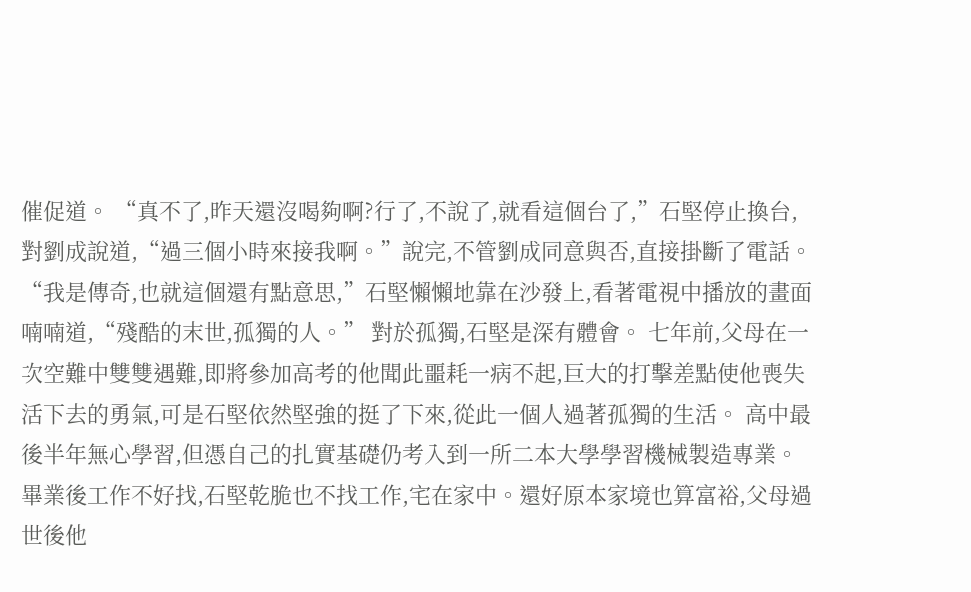催促道。 “真不了,昨天還沒喝夠啊?行了,不說了,就看這個台了,”石堅停止換台,對劉成說道,“過三個小時來接我啊。”說完,不管劉成同意與否,直接掛斷了電話。 “我是傳奇,也就這個還有點意思,”石堅懶懶地靠在沙發上,看著電視中播放的畫面喃喃道,“殘酷的末世,孤獨的人。” 對於孤獨,石堅是深有體會。 七年前,父母在一次空難中雙雙遇難,即將參加高考的他聞此噩耗一病不起,巨大的打擊差點使他喪失活下去的勇氣,可是石堅依然堅強的挺了下來,從此一個人過著孤獨的生活。 高中最後半年無心學習,但憑自己的扎實基礎仍考入到一所二本大學學習機械製造專業。 畢業後工作不好找,石堅乾脆也不找工作,宅在家中。還好原本家境也算富裕,父母過世後他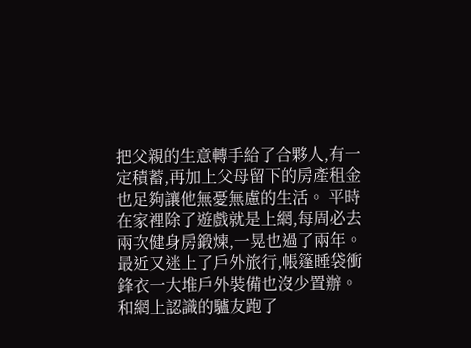把父親的生意轉手給了合夥人,有一定積蓄,再加上父母留下的房產租金也足夠讓他無憂無慮的生活。 平時在家裡除了遊戲就是上網,每周必去兩次健身房鍛煉,一晃也過了兩年。 最近又迷上了戶外旅行,帳篷睡袋衝鋒衣一大堆戶外裝備也沒少置辦。和網上認識的驢友跑了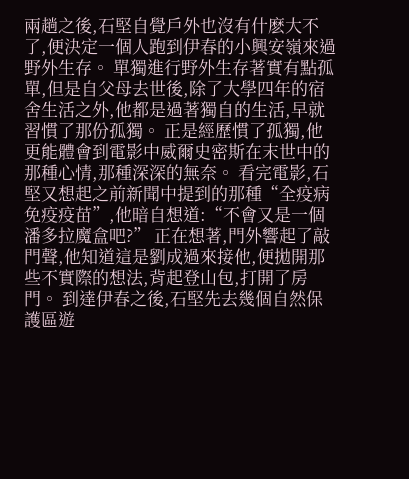兩趟之後,石堅自覺戶外也沒有什麽大不了,便決定一個人跑到伊春的小興安嶺來過野外生存。 單獨進行野外生存著實有點孤單,但是自父母去世後,除了大學四年的宿舍生活之外,他都是過著獨自的生活,早就習慣了那份孤獨。 正是經歷慣了孤獨,他更能體會到電影中威爾史密斯在末世中的那種心情,那種深深的無奈。 看完電影,石堅又想起之前新聞中提到的那種“全疫病免疫疫苗”,他暗自想道:“不會又是一個潘多拉魔盒吧?” 正在想著,門外響起了敲門聲,他知道這是劉成過來接他,便拋開那些不實際的想法,背起登山包,打開了房門。 到達伊春之後,石堅先去幾個自然保護區遊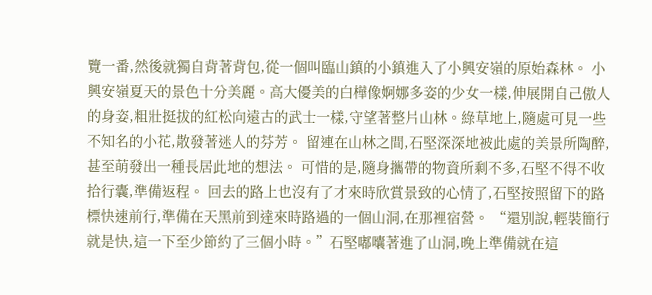覽一番,然後就獨自背著背包,從一個叫臨山鎮的小鎮進入了小興安嶺的原始森林。 小興安嶺夏天的景色十分美麗。高大優美的白樺像婀娜多姿的少女一樣,伸展開自己傲人的身姿,粗壯挺拔的紅松向遠古的武士一樣,守望著整片山林。綠草地上,隨處可見一些不知名的小花,散發著迷人的芬芳。 留連在山林之間,石堅深深地被此處的美景所陶醉,甚至萌發出一種長居此地的想法。 可惜的是,隨身攜帶的物資所剩不多,石堅不得不收拾行囊,準備返程。 回去的路上也沒有了才來時欣賞景致的心情了,石堅按照留下的路標快速前行,準備在天黑前到達來時路過的一個山洞,在那裡宿營。 “還別說,輕裝簡行就是快,這一下至少節約了三個小時。”石堅嘟囔著進了山洞,晚上準備就在這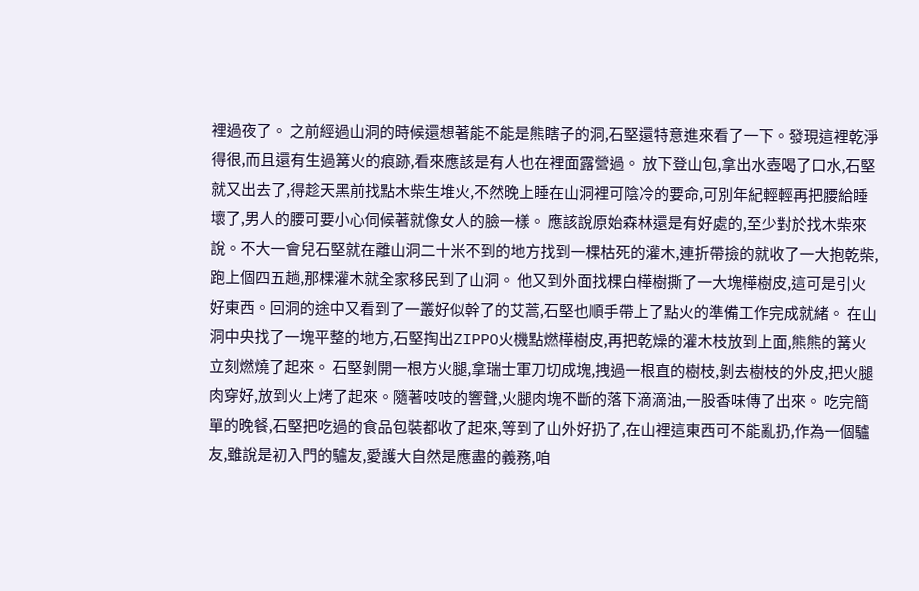裡過夜了。 之前經過山洞的時候還想著能不能是熊瞎子的洞,石堅還特意進來看了一下。發現這裡乾淨得很,而且還有生過篝火的痕跡,看來應該是有人也在裡面露營過。 放下登山包,拿出水壺喝了口水,石堅就又出去了,得趁天黑前找點木柴生堆火,不然晚上睡在山洞裡可陰冷的要命,可別年紀輕輕再把腰給睡壞了,男人的腰可要小心伺候著就像女人的臉一樣。 應該說原始森林還是有好處的,至少對於找木柴來說。不大一會兒石堅就在離山洞二十米不到的地方找到一棵枯死的灌木,連折帶撿的就收了一大抱乾柴,跑上個四五趟,那棵灌木就全家移民到了山洞。 他又到外面找棵白樺樹撕了一大塊樺樹皮,這可是引火好東西。回洞的途中又看到了一叢好似幹了的艾蒿,石堅也順手帶上了點火的準備工作完成就緒。 在山洞中央找了一塊平整的地方,石堅掏出ZIPPO火機點燃樺樹皮,再把乾燥的灌木枝放到上面,熊熊的篝火立刻燃燒了起來。 石堅剝開一根方火腿,拿瑞士軍刀切成塊,拽過一根直的樹枝,剝去樹枝的外皮,把火腿肉穿好,放到火上烤了起來。隨著吱吱的響聲,火腿肉塊不斷的落下滴滴油,一股香味傳了出來。 吃完簡單的晚餐,石堅把吃過的食品包裝都收了起來,等到了山外好扔了,在山裡這東西可不能亂扔,作為一個驢友,雖說是初入門的驢友,愛護大自然是應盡的義務,咱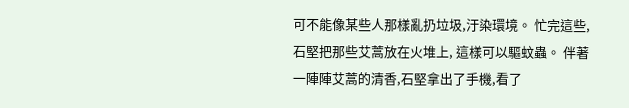可不能像某些人那樣亂扔垃圾,汙染環境。 忙完這些,石堅把那些艾蒿放在火堆上, 這樣可以驅蚊蟲。 伴著一陣陣艾蒿的清香,石堅拿出了手機,看了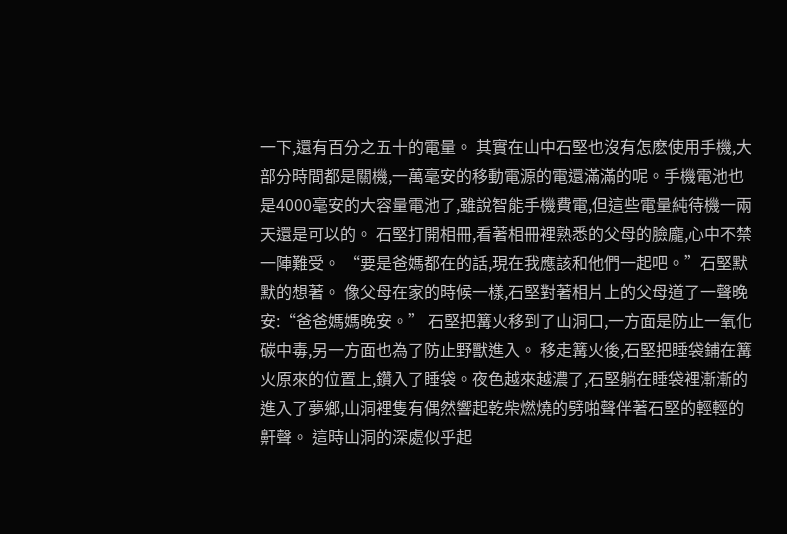一下,還有百分之五十的電量。 其實在山中石堅也沒有怎麽使用手機,大部分時間都是關機,一萬毫安的移動電源的電還滿滿的呢。手機電池也是4000毫安的大容量電池了,雖說智能手機費電,但這些電量純待機一兩天還是可以的。 石堅打開相冊,看著相冊裡熟悉的父母的臉龐,心中不禁一陣難受。 “要是爸媽都在的話,現在我應該和他們一起吧。”石堅默默的想著。 像父母在家的時候一樣,石堅對著相片上的父母道了一聲晚安:“爸爸媽媽晚安。” 石堅把篝火移到了山洞口,一方面是防止一氧化碳中毒,另一方面也為了防止野獸進入。 移走篝火後,石堅把睡袋鋪在篝火原來的位置上,鑽入了睡袋。夜色越來越濃了,石堅躺在睡袋裡漸漸的進入了夢鄉,山洞裡隻有偶然響起乾柴燃燒的劈啪聲伴著石堅的輕輕的鼾聲。 這時山洞的深處似乎起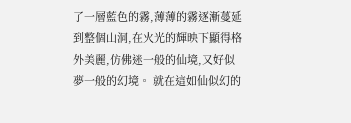了一層藍色的霧,薄薄的霧逐漸蔓延到整個山洞,在火光的輝映下顯得格外美麗,仿佛迷一般的仙境,又好似夢一般的幻境。 就在這如仙似幻的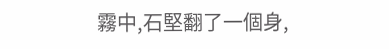霧中,石堅翻了一個身,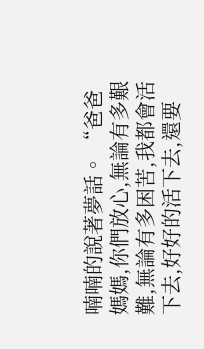喃喃的說著夢話。 “爸爸媽媽,你們放心,無論有多艱難,無論有多困苦,我都會活下去,好好的活下去,還要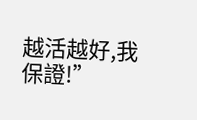越活越好,我保證!”